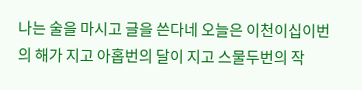나는 술을 마시고 글을 쓴다네 오늘은 이천이십이번의 해가 지고 아홉번의 달이 지고 스물두번의 작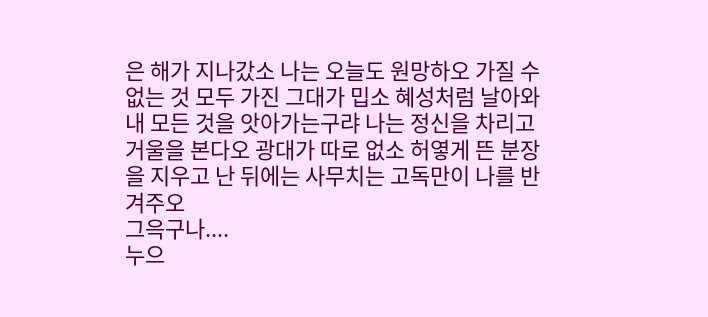은 해가 지나갔소 나는 오늘도 원망하오 가질 수 없는 것 모두 가진 그대가 밉소 혜성처럼 날아와 내 모든 것을 앗아가는구랴 나는 정신을 차리고 거울을 본다오 광대가 따로 없소 허옇게 뜬 분장을 지우고 난 뒤에는 사무치는 고독만이 나를 반겨주오
그윽구나....
누으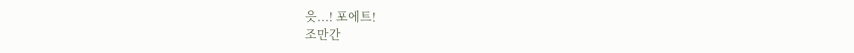읏...! 포에트!
조만간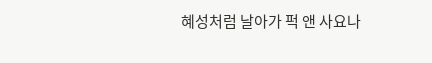혜성처럼 날아가 퍽 앤 사요나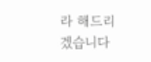라 해드리겠습니다